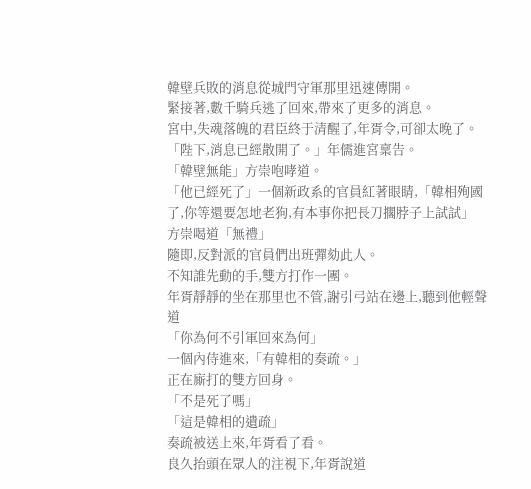韓壁兵敗的消息從城門守軍那里迅速傳開。
緊接著,數千騎兵逃了回來,帶來了更多的消息。
宮中,失魂落魄的君臣終于清醒了,年胥令,可卻太晚了。
「陛下,消息已經散開了。」年儒進宮稟告。
「韓壁無能」方崇咆哮道。
「他已經死了」一個新政系的官員紅著眼睛,「韓相殉國了,你等還要怎地老狗,有本事你把長刀擱脖子上試試」
方崇喝道「無禮」
隨即,反對派的官員們出班彈劾此人。
不知誰先動的手,雙方打作一團。
年胥靜靜的坐在那里也不管,謝引弓站在邊上,聽到他輕聲道
「你為何不引軍回來為何」
一個內侍進來,「有韓相的奏疏。」
正在廝打的雙方回身。
「不是死了嗎」
「這是韓相的遺疏」
奏疏被送上來,年胥看了看。
良久抬頭在眾人的注視下,年胥說道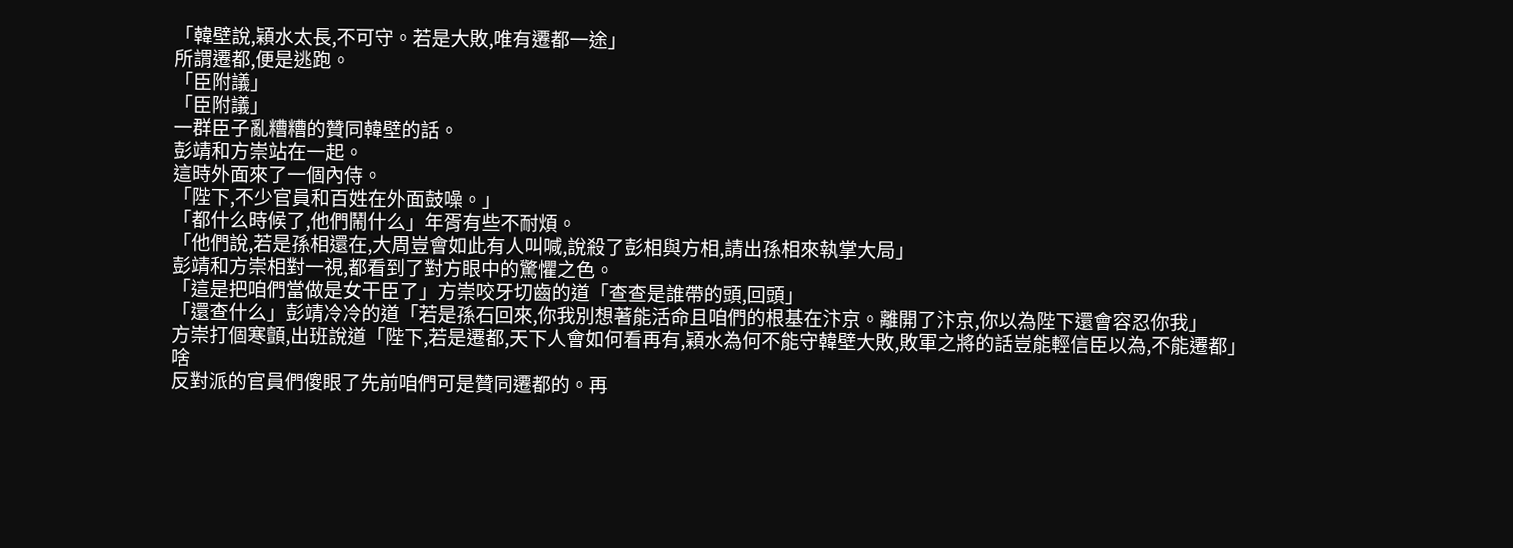「韓壁說,穎水太長,不可守。若是大敗,唯有遷都一途」
所謂遷都,便是逃跑。
「臣附議」
「臣附議」
一群臣子亂糟糟的贊同韓壁的話。
彭靖和方崇站在一起。
這時外面來了一個內侍。
「陛下,不少官員和百姓在外面鼓噪。」
「都什么時候了,他們鬧什么」年胥有些不耐煩。
「他們說,若是孫相還在,大周豈會如此有人叫喊,說殺了彭相與方相,請出孫相來執掌大局」
彭靖和方崇相對一視,都看到了對方眼中的驚懼之色。
「這是把咱們當做是女干臣了」方崇咬牙切齒的道「查查是誰帶的頭,回頭」
「還查什么」彭靖冷冷的道「若是孫石回來,你我別想著能活命且咱們的根基在汴京。離開了汴京,你以為陛下還會容忍你我」
方崇打個寒顫,出班說道「陛下,若是遷都,天下人會如何看再有,穎水為何不能守韓壁大敗,敗軍之將的話豈能輕信臣以為,不能遷都」
啥
反對派的官員們傻眼了先前咱們可是贊同遷都的。再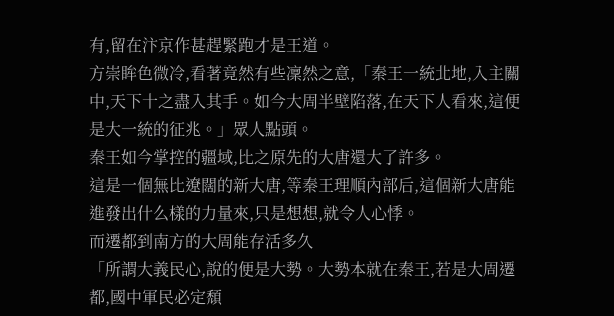有,留在汴京作甚趕緊跑才是王道。
方崇眸色微冷,看著竟然有些凜然之意,「秦王一統北地,入主關中,天下十之盡入其手。如今大周半壁陷落,在天下人看來,這便是大一統的征兆。」眾人點頭。
秦王如今掌控的疆域,比之原先的大唐還大了許多。
這是一個無比遼闊的新大唐,等秦王理順內部后,這個新大唐能進發出什么樣的力量來,只是想想,就令人心悸。
而遷都到南方的大周能存活多久
「所謂大義民心,說的便是大勢。大勢本就在秦王,若是大周遷都,國中軍民必定頹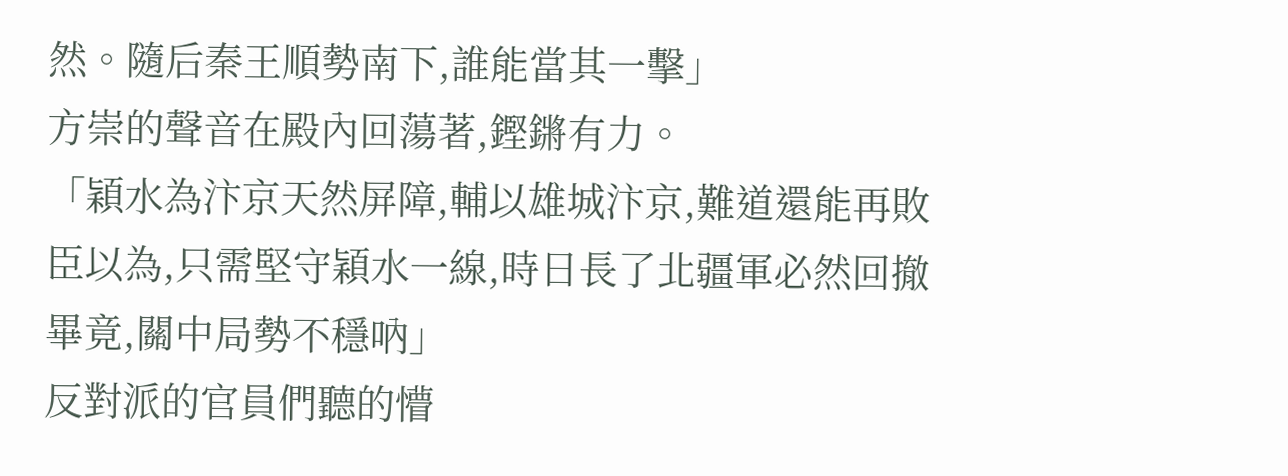然。隨后秦王順勢南下,誰能當其一擊」
方崇的聲音在殿內回蕩著,鏗鏘有力。
「穎水為汴京天然屏障,輔以雄城汴京,難道還能再敗臣以為,只需堅守穎水一線,時日長了北疆軍必然回撤畢竟,關中局勢不穩吶」
反對派的官員們聽的懵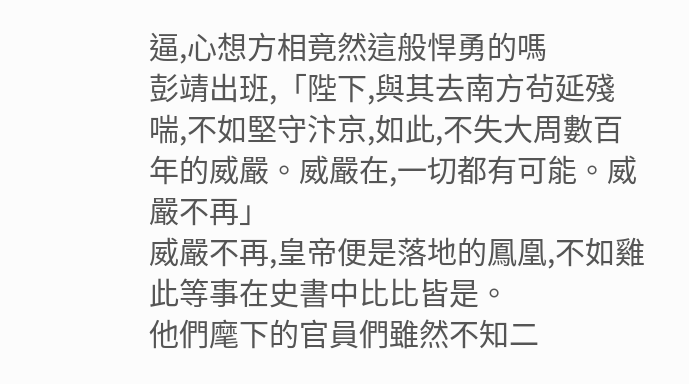逼,心想方相竟然這般悍勇的嗎
彭靖出班,「陛下,與其去南方茍延殘喘,不如堅守汴京,如此,不失大周數百年的威嚴。威嚴在,一切都有可能。威嚴不再」
威嚴不再,皇帝便是落地的鳳凰,不如雞
此等事在史書中比比皆是。
他們麾下的官員們雖然不知二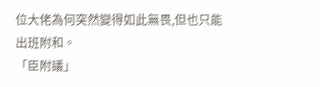位大佬為何突然變得如此無畏,但也只能出班附和。
「臣附議」